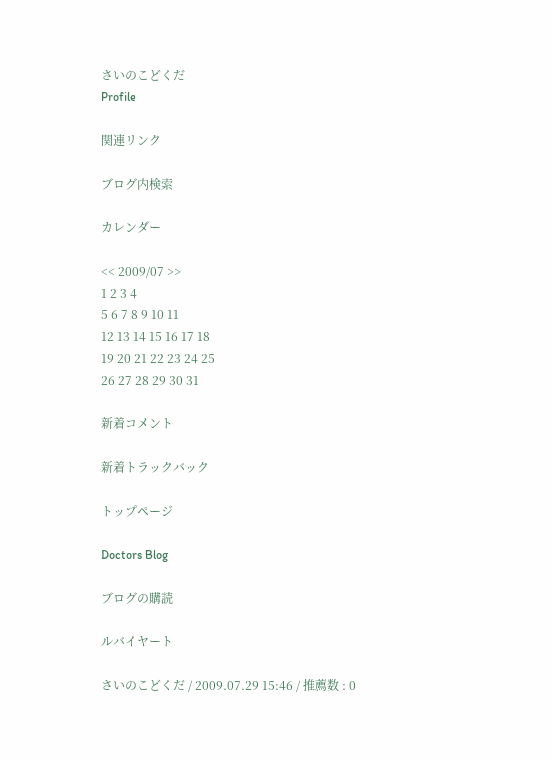さいのこどくだ
Profile

関連リンク

ブログ内検索

カレンダー

<< 2009/07 >>
1 2 3 4
5 6 7 8 9 10 11
12 13 14 15 16 17 18
19 20 21 22 23 24 25
26 27 28 29 30 31

新着コメント

新着トラックバック

トップページ

Doctors Blog

ブログの購読

ルバイヤート

さいのこどくだ / 2009.07.29 15:46 / 推薦数 : 0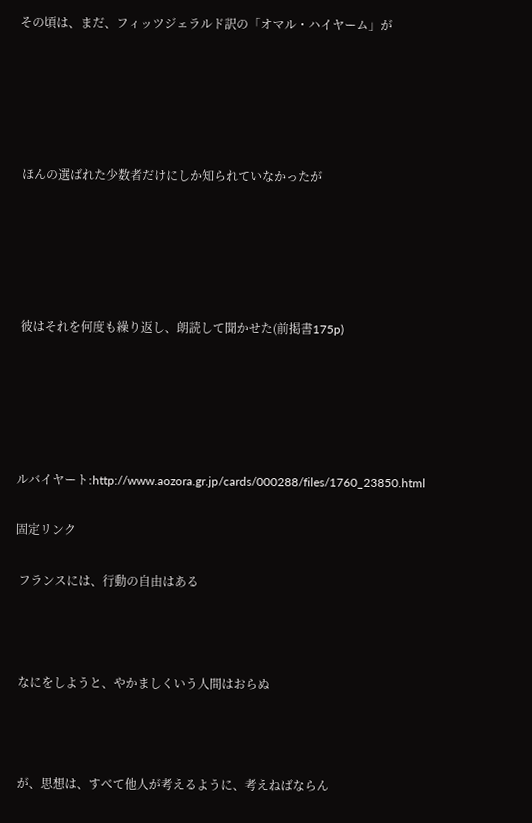その頃は、まだ、フィッツジェラルド訳の「オマル・ハイヤーム」が





 ほんの選ばれた少数者だけにしか知られていなかったが





 彼はそれを何度も繰り返し、朗読して聞かせた(前掲書175p)





ルバイヤート:http://www.aozora.gr.jp/cards/000288/files/1760_23850.html

固定リンク

 フランスには、行動の自由はある



 なにをしようと、やかましくいう人間はおらぬ



 が、思想は、すべて他人が考えるように、考えねばならん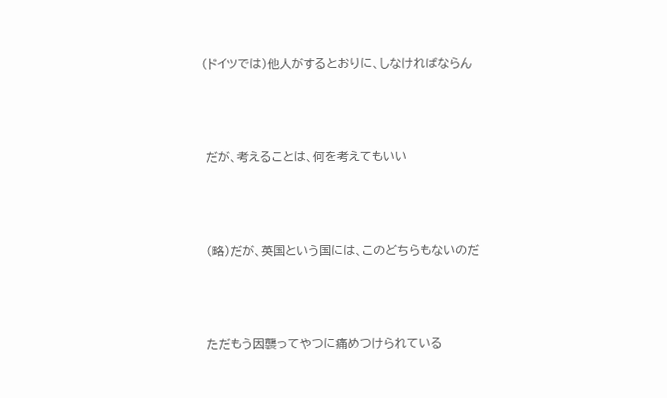(ドイツでは)他人がするとおりに、しなければならん



 だが、考えることは、何を考えてもいい



 (略)だが、英国という国には、このどちらもないのだ



 ただもう因襲ってやつに痛めつけられている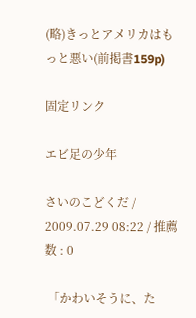(略)きっとアメリカはもっと悪い(前掲書159p)

固定リンク

エビ足の少年

さいのこどくだ / 2009.07.29 08:22 / 推薦数 : 0

 「かわいそうに、た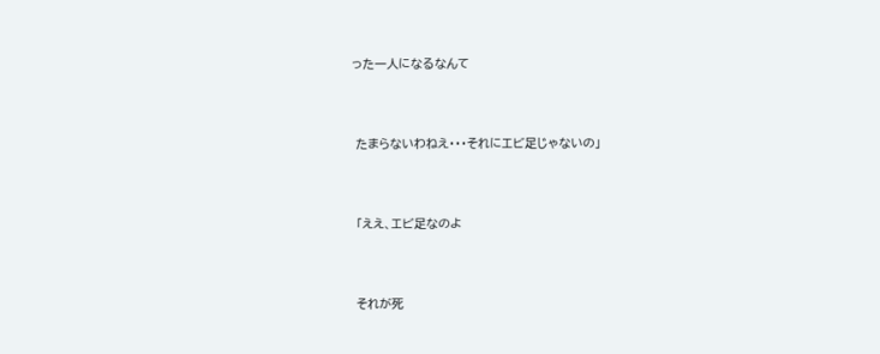った一人になるなんて



 たまらないわねえ・・・それにエビ足じゃないの」



 「ええ、エビ足なのよ



 それが死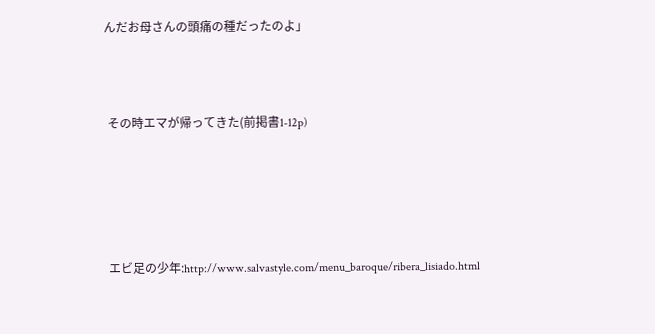んだお母さんの頭痛の種だったのよ」



 その時エマが帰ってきた(前掲書1-12p)





 エビ足の少年:http://www.salvastyle.com/menu_baroque/ribera_lisiado.html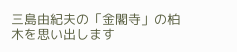三島由紀夫の「金閣寺」の柏木を思い出します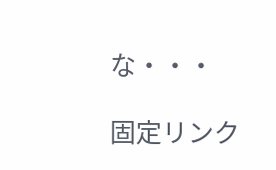な・・・

固定リンク